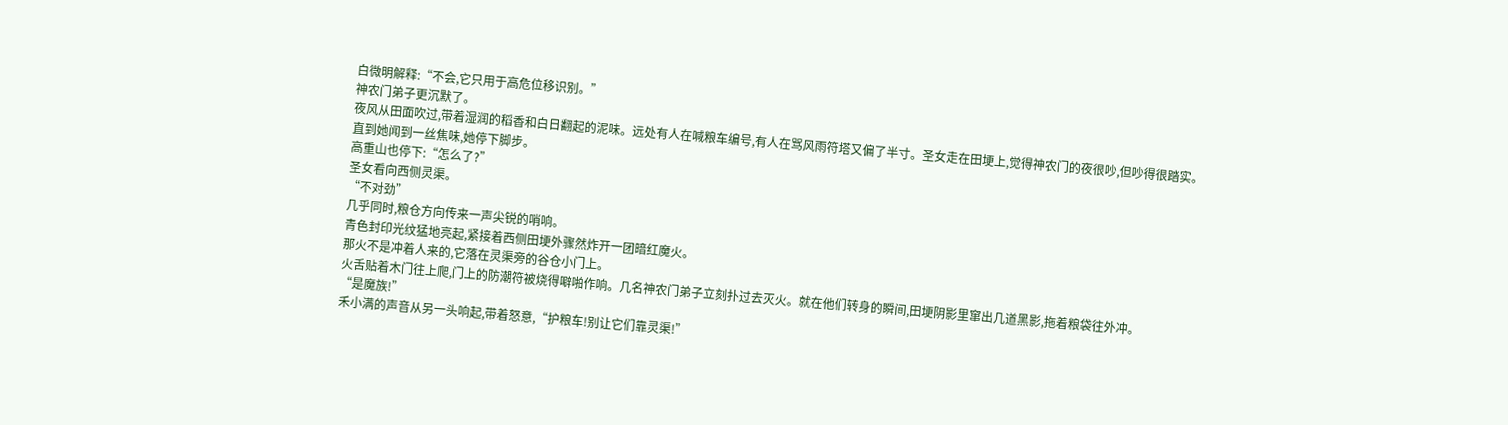白微明解释:“不会,它只用于高危位移识别。”
神农门弟子更沉默了。
夜风从田面吹过,带着湿润的稻香和白日翻起的泥味。远处有人在喊粮车编号,有人在骂风雨符塔又偏了半寸。圣女走在田埂上,觉得神农门的夜很吵,但吵得很踏实。
直到她闻到一丝焦味,她停下脚步。
高重山也停下:“怎么了?”
圣女看向西侧灵渠。
“不对劲”
几乎同时,粮仓方向传来一声尖锐的哨响。
青色封印光纹猛地亮起,紧接着西侧田埂外骤然炸开一团暗红魔火。
那火不是冲着人来的,它落在灵渠旁的谷仓小门上。
火舌贴着木门往上爬,门上的防潮符被烧得噼啪作响。几名神农门弟子立刻扑过去灭火。就在他们转身的瞬间,田埂阴影里窜出几道黑影,拖着粮袋往外冲。
“是魔族!”
禾小满的声音从另一头响起,带着怒意,“护粮车!别让它们靠灵渠!”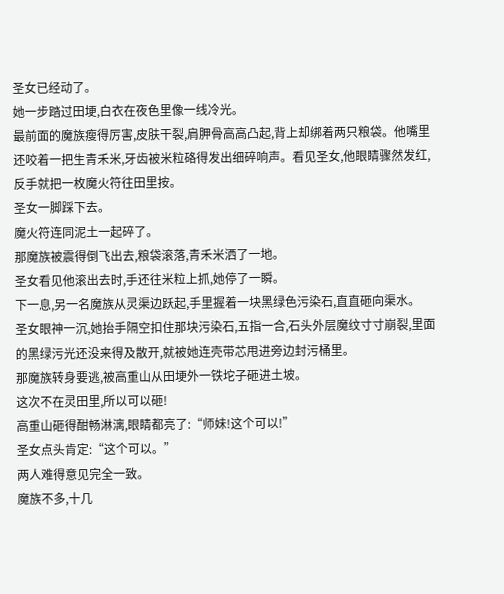圣女已经动了。
她一步踏过田埂,白衣在夜色里像一线冷光。
最前面的魔族瘦得厉害,皮肤干裂,肩胛骨高高凸起,背上却绑着两只粮袋。他嘴里还咬着一把生青禾米,牙齿被米粒硌得发出细碎响声。看见圣女,他眼睛骤然发红,反手就把一枚魔火符往田里按。
圣女一脚踩下去。
魔火符连同泥土一起碎了。
那魔族被震得倒飞出去,粮袋滚落,青禾米洒了一地。
圣女看见他滚出去时,手还往米粒上抓,她停了一瞬。
下一息,另一名魔族从灵渠边跃起,手里握着一块黑绿色污染石,直直砸向渠水。
圣女眼神一沉,她抬手隔空扣住那块污染石,五指一合,石头外层魔纹寸寸崩裂,里面的黑绿污光还没来得及散开,就被她连壳带芯甩进旁边封污桶里。
那魔族转身要逃,被高重山从田埂外一铁坨子砸进土坡。
这次不在灵田里,所以可以砸!
高重山砸得酣畅淋漓,眼睛都亮了:“师妹!这个可以!”
圣女点头肯定:“这个可以。”
两人难得意见完全一致。
魔族不多,十几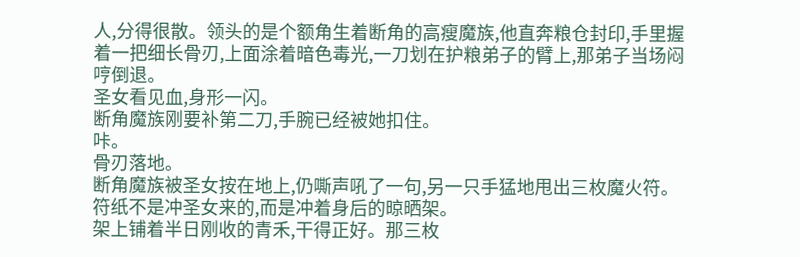人,分得很散。领头的是个额角生着断角的高瘦魔族,他直奔粮仓封印,手里握着一把细长骨刃,上面涂着暗色毒光,一刀划在护粮弟子的臂上,那弟子当场闷哼倒退。
圣女看见血,身形一闪。
断角魔族刚要补第二刀,手腕已经被她扣住。
咔。
骨刃落地。
断角魔族被圣女按在地上,仍嘶声吼了一句,另一只手猛地甩出三枚魔火符。
符纸不是冲圣女来的,而是冲着身后的晾晒架。
架上铺着半日刚收的青禾,干得正好。那三枚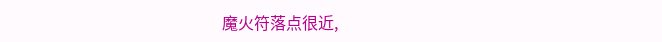魔火符落点很近,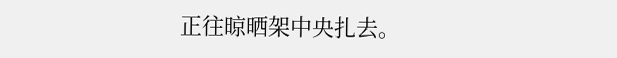正往晾晒架中央扎去。